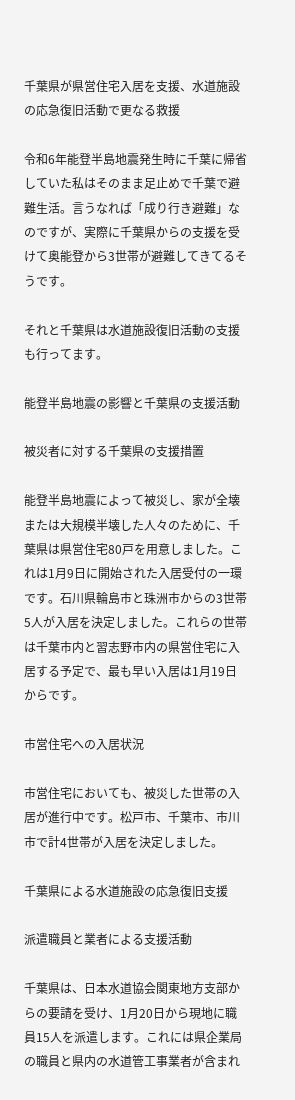千葉県が県営住宅入居を支援、水道施設の応急復旧活動で更なる救援

令和6年能登半島地震発生時に千葉に帰省していた私はそのまま足止めで千葉で避難生活。言うなれば「成り行き避難」なのですが、実際に千葉県からの支援を受けて奥能登から3世帯が避難してきてるそうです。

それと千葉県は水道施設復旧活動の支援も行ってます。

能登半島地震の影響と千葉県の支援活動

被災者に対する千葉県の支援措置

能登半島地震によって被災し、家が全壊または大規模半壊した人々のために、千葉県は県営住宅80戸を用意しました。これは1月9日に開始された入居受付の一環です。石川県輪島市と珠洲市からの3世帯5人が入居を決定しました。これらの世帯は千葉市内と習志野市内の県営住宅に入居する予定で、最も早い入居は1月19日からです。

市営住宅への入居状況

市営住宅においても、被災した世帯の入居が進行中です。松戸市、千葉市、市川市で計4世帯が入居を決定しました。

千葉県による水道施設の応急復旧支援

派遣職員と業者による支援活動

千葉県は、日本水道協会関東地方支部からの要請を受け、1月20日から現地に職員15人を派遣します。これには県企業局の職員と県内の水道管工事業者が含まれ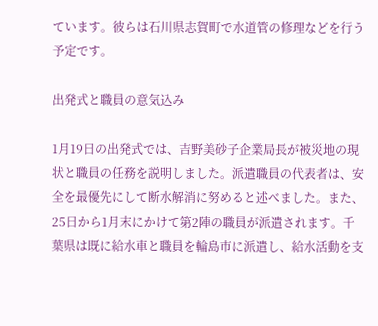ています。彼らは石川県志賀町で水道管の修理などを行う予定です。

出発式と職員の意気込み

1月19日の出発式では、吉野美砂子企業局長が被災地の現状と職員の任務を説明しました。派遣職員の代表者は、安全を最優先にして断水解消に努めると述べました。また、25日から1月末にかけて第2陣の職員が派遣されます。千葉県は既に給水車と職員を輪島市に派遣し、給水活動を支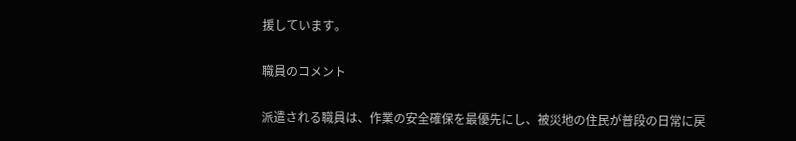援しています。

職員のコメント

派遣される職員は、作業の安全確保を最優先にし、被災地の住民が普段の日常に戻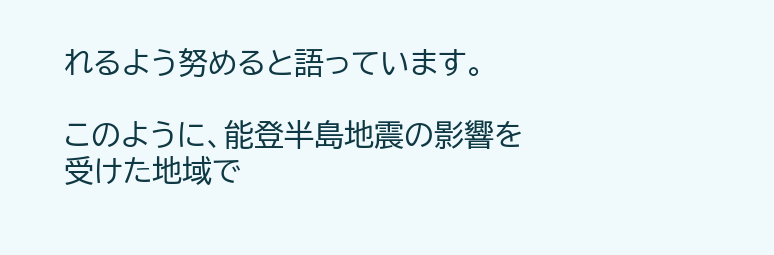れるよう努めると語っています。

このように、能登半島地震の影響を受けた地域で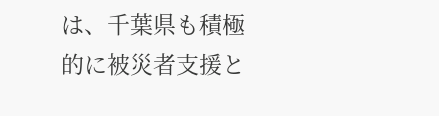は、千葉県も積極的に被災者支援と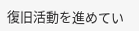復旧活動を進めてい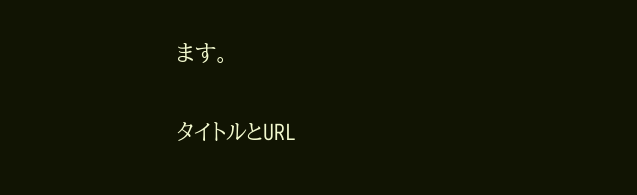ます。

タイトルとURL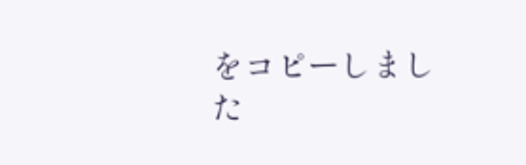をコピーしました